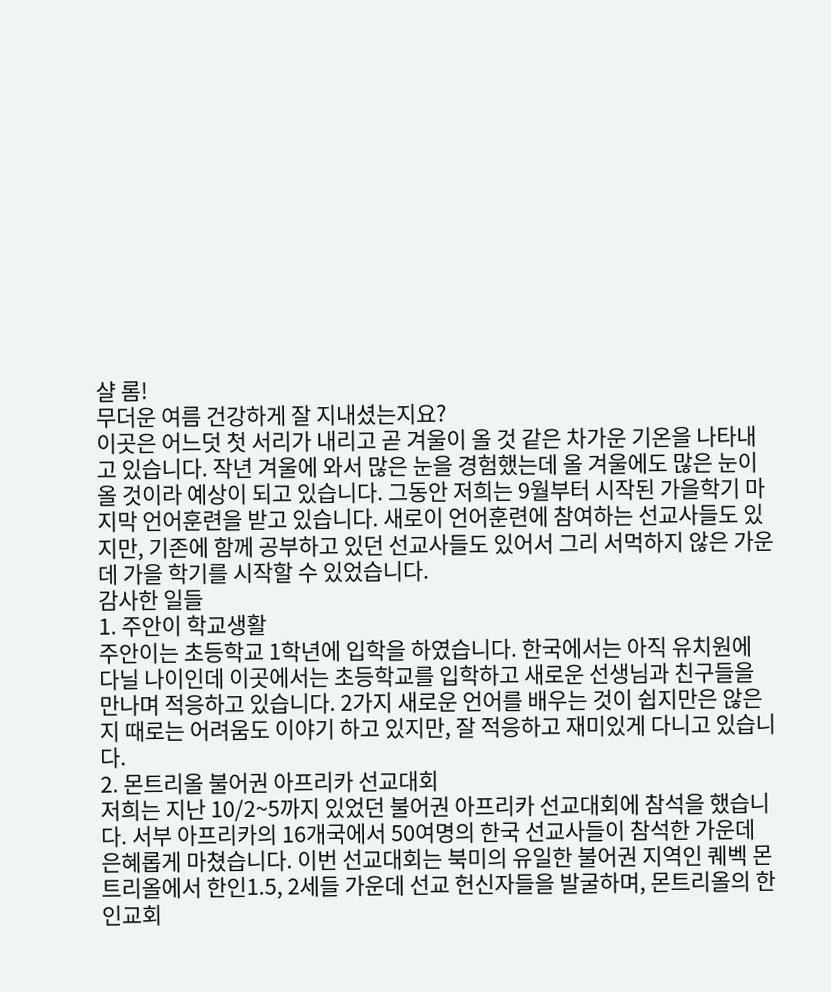샬 롬!
무더운 여름 건강하게 잘 지내셨는지요?
이곳은 어느덧 첫 서리가 내리고 곧 겨울이 올 것 같은 차가운 기온을 나타내고 있습니다. 작년 겨울에 와서 많은 눈을 경험했는데 올 겨울에도 많은 눈이 올 것이라 예상이 되고 있습니다. 그동안 저희는 9월부터 시작된 가을학기 마지막 언어훈련을 받고 있습니다. 새로이 언어훈련에 참여하는 선교사들도 있지만, 기존에 함께 공부하고 있던 선교사들도 있어서 그리 서먹하지 않은 가운데 가을 학기를 시작할 수 있었습니다.
감사한 일들
1. 주안이 학교생활
주안이는 초등학교 1학년에 입학을 하였습니다. 한국에서는 아직 유치원에 다닐 나이인데 이곳에서는 초등학교를 입학하고 새로운 선생님과 친구들을 만나며 적응하고 있습니다. 2가지 새로운 언어를 배우는 것이 쉽지만은 않은지 때로는 어려움도 이야기 하고 있지만, 잘 적응하고 재미있게 다니고 있습니다.
2. 몬트리올 불어권 아프리카 선교대회
저희는 지난 10/2~5까지 있었던 불어권 아프리카 선교대회에 참석을 했습니다. 서부 아프리카의 16개국에서 50여명의 한국 선교사들이 참석한 가운데 은혜롭게 마쳤습니다. 이번 선교대회는 북미의 유일한 불어권 지역인 퀘벡 몬트리올에서 한인1.5, 2세들 가운데 선교 헌신자들을 발굴하며, 몬트리올의 한인교회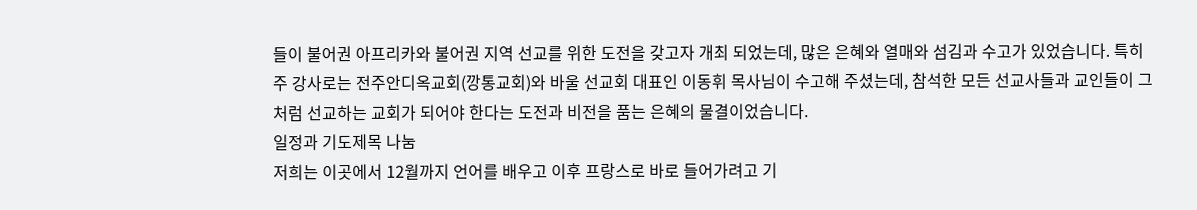들이 불어권 아프리카와 불어권 지역 선교를 위한 도전을 갖고자 개최 되었는데, 많은 은혜와 열매와 섬김과 수고가 있었습니다. 특히 주 강사로는 전주안디옥교회(깡통교회)와 바울 선교회 대표인 이동휘 목사님이 수고해 주셨는데, 참석한 모든 선교사들과 교인들이 그처럼 선교하는 교회가 되어야 한다는 도전과 비전을 품는 은혜의 물결이었습니다.
일정과 기도제목 나눔
저희는 이곳에서 12월까지 언어를 배우고 이후 프랑스로 바로 들어가려고 기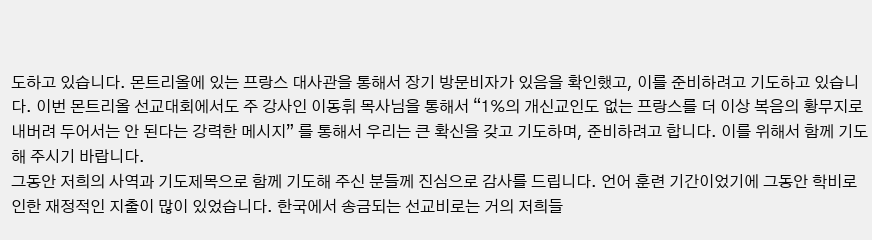도하고 있습니다. 몬트리올에 있는 프랑스 대사관을 통해서 장기 방문비자가 있음을 확인했고, 이를 준비하려고 기도하고 있습니다. 이번 몬트리올 선교대회에서도 주 강사인 이동휘 목사님을 통해서 “1%의 개신교인도 없는 프랑스를 더 이상 복음의 황무지로 내버려 두어서는 안 된다는 강력한 메시지” 를 통해서 우리는 큰 확신을 갖고 기도하며, 준비하려고 합니다. 이를 위해서 함께 기도해 주시기 바랍니다.
그동안 저희의 사역과 기도제목으로 함께 기도해 주신 분들께 진심으로 감사를 드립니다. 언어 훈련 기간이었기에 그동안 학비로 인한 재정적인 지출이 많이 있었습니다. 한국에서 송금되는 선교비로는 거의 저희들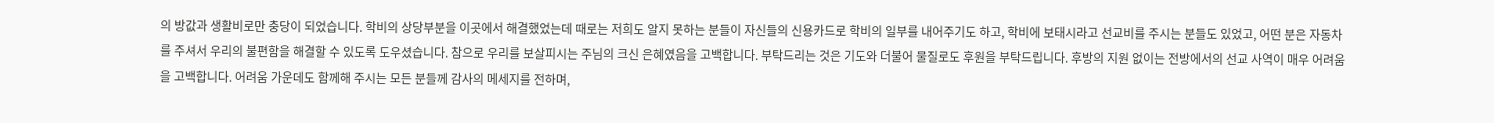의 방값과 생활비로만 충당이 되었습니다. 학비의 상당부분을 이곳에서 해결했었는데 때로는 저희도 알지 못하는 분들이 자신들의 신용카드로 학비의 일부를 내어주기도 하고, 학비에 보태시라고 선교비를 주시는 분들도 있었고, 어떤 분은 자동차를 주셔서 우리의 불편함을 해결할 수 있도록 도우셨습니다. 참으로 우리를 보살피시는 주님의 크신 은혜였음을 고백합니다. 부탁드리는 것은 기도와 더불어 물질로도 후원을 부탁드립니다. 후방의 지원 없이는 전방에서의 선교 사역이 매우 어려움을 고백합니다. 어려움 가운데도 함께해 주시는 모든 분들께 감사의 메세지를 전하며,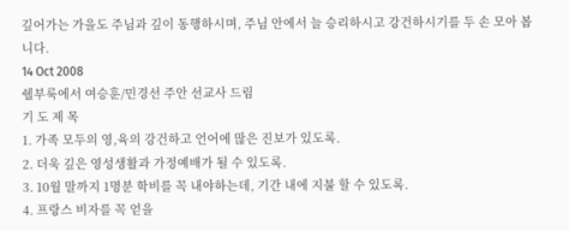깊어가는 가을도 주님과 깊이 동행하시며, 주님 안에서 늘 승리하시고 강건하시기를 두 손 모아 봅니다.
14 Oct 2008
쉘부룩에서 여승훈/민경선 주안 선교사 드림
기 도 제 목
1. 가족 모두의 영,육의 강건하고 언어에 많은 진보가 있도록.
2. 더욱 깊은 영성생활과 가정예배가 될 수 있도록.
3. 10월 말까지 1명분 학비를 꼭 내야하는데, 기간 내에 지불 할 수 있도록.
4. 프랑스 비자를 꼭 얻을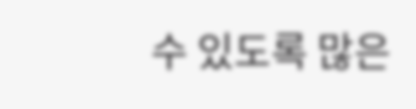수 있도록 많은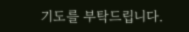기도를 부탁드립니다.